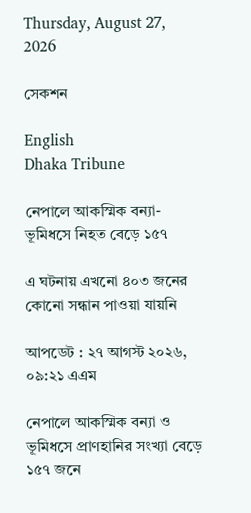Thursday, August 27, 2026

সেকশন

English
Dhaka Tribune

নেপালে আকস্মিক বন্যা-ভূমিধসে নিহত বেড়ে ১৫৭

এ ঘটনায় এখনো ৪০৩ জনের কোনো সন্ধান পাওয়া যায়নি

আপডেট : ২৭ আগস্ট ২০২৬, ০৯:২১ এএম

নেপালে আকস্মিক বন্যা ও ভূমিধসে প্রাণহানির সংখ্যা বেড়ে ১৫৭ জনে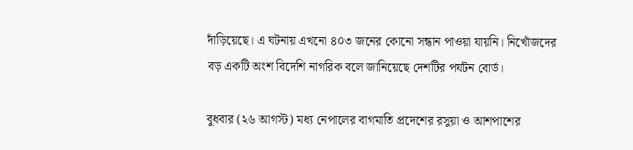দাঁড়িয়েছে। এ ঘটনায় এখনো ৪০৩ জনের কোনো সন্ধান পাওয়া যায়নি। নিখোঁজদের বড় একটি অংশ বিদেশি নাগরিক বলে জানিয়েছে দেশটির পর্যটন বোর্ড।

বুধবার (২৬ আগস্ট) মধ্য নেপালের বাগমাতি প্রদেশের রসুয়া ও আশপাশের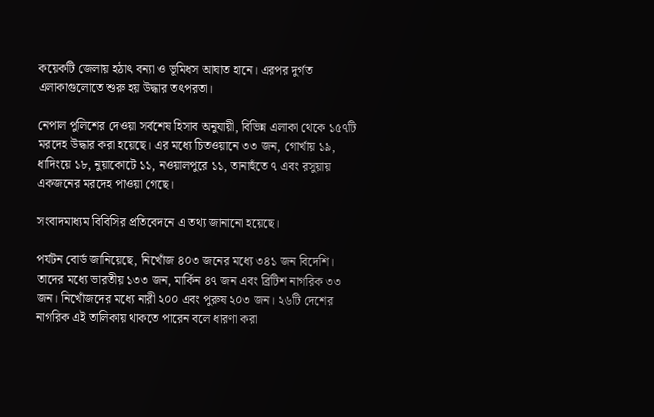কয়েকটি জেলায় হঠাৎ বন্যা ও ভূমিধস আঘাত হানে। এরপর দুর্গত এলাকাগুলোতে শুরু হয় উদ্ধার তৎপরতা।

নেপাল পুলিশের দেওয়া সর্বশেষ হিসাব অনুযায়ী, বিভিন্ন এলাকা থেকে ১৫৭টি মরদেহ উদ্ধার করা হয়েছে। এর মধ্যে চিতওয়ানে ৩৩ জন, গোর্খায় ১৯, ধাদিংয়ে ১৮, নুয়াকোটে ১১, নওয়ালপুরে ১১, তানাহুঁতে ৭ এবং রসুয়ায় একজনের মরদেহ পাওয়া গেছে।

সংবাদমাধ্যম বিবিসির প্রতিবেদনে এ তথ্য জানানো হয়েছে।

পর্যটন বোর্ড জানিয়েছে, নিখোঁজ ৪০৩ জনের মধ্যে ৩৪১ জন বিদেশি। তাদের মধ্যে ভারতীয় ১৩৩ জন, মার্কিন ৪৭ জন এবং ব্রিটিশ নাগরিক ৩৩ জন। নিখোঁজদের মধ্যে নারী ২০০ এবং পুরুষ ২০৩ জন। ২৬টি দেশের নাগরিক এই তালিকায় থাকতে পারেন বলে ধারণা করা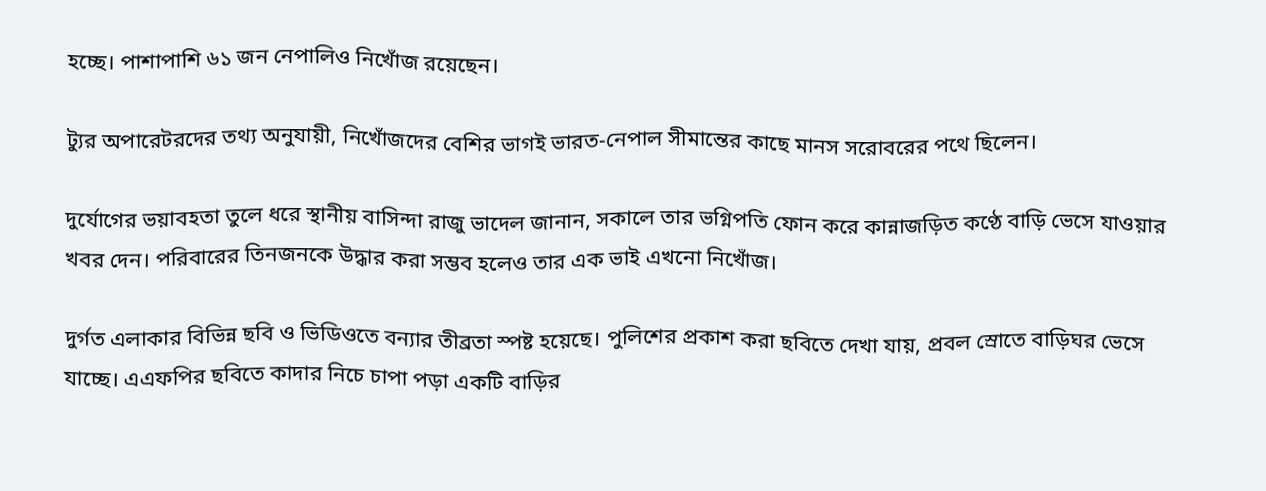হচ্ছে। পাশাপাশি ৬১ জন নেপালিও নিখোঁজ রয়েছেন।

ট্যুর অপারেটরদের তথ্য অনুযায়ী, নিখোঁজদের বেশির ভাগই ভারত-নেপাল সীমান্তের কাছে মানস সরোবরের পথে ছিলেন।

দুর্যোগের ভয়াবহতা তুলে ধরে স্থানীয় বাসিন্দা রাজু ভাদেল জানান, সকালে তার ভগ্নিপতি ফোন করে কান্নাজড়িত কণ্ঠে বাড়ি ভেসে যাওয়ার খবর দেন। পরিবারের তিনজনকে উদ্ধার করা সম্ভব হলেও তার এক ভাই এখনো নিখোঁজ।

দুর্গত এলাকার বিভিন্ন ছবি ও ভিডিওতে বন্যার তীব্রতা স্পষ্ট হয়েছে। পুলিশের প্রকাশ করা ছবিতে দেখা যায়, প্রবল স্রোতে বাড়িঘর ভেসে যাচ্ছে। এএফপির ছবিতে কাদার নিচে চাপা পড়া একটি বাড়ির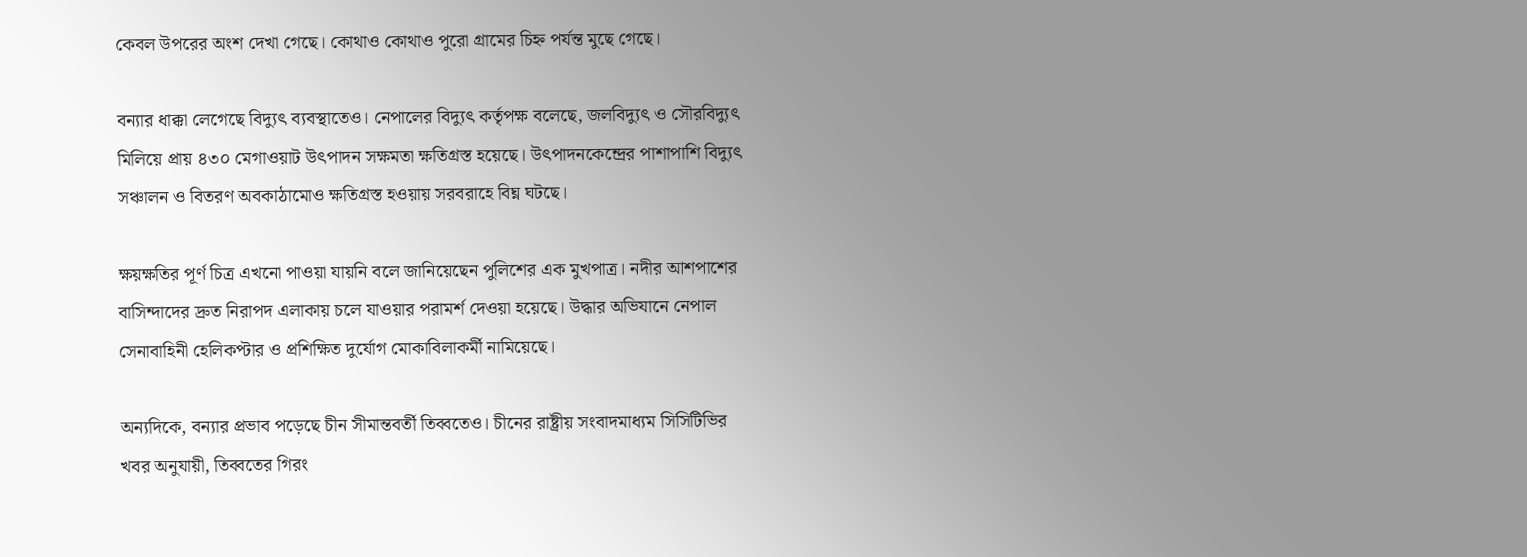কেবল উপরের অংশ দেখা গেছে। কোথাও কোথাও পুরো গ্রামের চিহ্ন পর্যন্ত মুছে গেছে।

বন্যার ধাক্কা লেগেছে বিদ্যুৎ ব্যবস্থাতেও। নেপালের বিদ্যুৎ কর্তৃপক্ষ বলেছে, জলবিদ্যুৎ ও সৌরবিদ্যুৎ মিলিয়ে প্রায় ৪৩০ মেগাওয়াট উৎপাদন সক্ষমতা ক্ষতিগ্রস্ত হয়েছে। উৎপাদনকেন্দ্রের পাশাপাশি বিদ্যুৎ সঞ্চালন ও বিতরণ অবকাঠামোও ক্ষতিগ্রস্ত হওয়ায় সরবরাহে বিঘ্ন ঘটছে।

ক্ষয়ক্ষতির পূর্ণ চিত্র এখনো পাওয়া যায়নি বলে জানিয়েছেন পুলিশের এক মুখপাত্র। নদীর আশপাশের বাসিন্দাদের দ্রুত নিরাপদ এলাকায় চলে যাওয়ার পরামর্শ দেওয়া হয়েছে। উদ্ধার অভিযানে নেপাল সেনাবাহিনী হেলিকপ্টার ও প্রশিক্ষিত দুর্যোগ মোকাবিলাকর্মী নামিয়েছে।

অন্যদিকে, বন্যার প্রভাব পড়েছে চীন সীমান্তবর্তী তিব্বতেও। চীনের রাষ্ট্রীয় সংবাদমাধ্যম সিসিটিভির খবর অনুযায়ী, তিব্বতের গিরং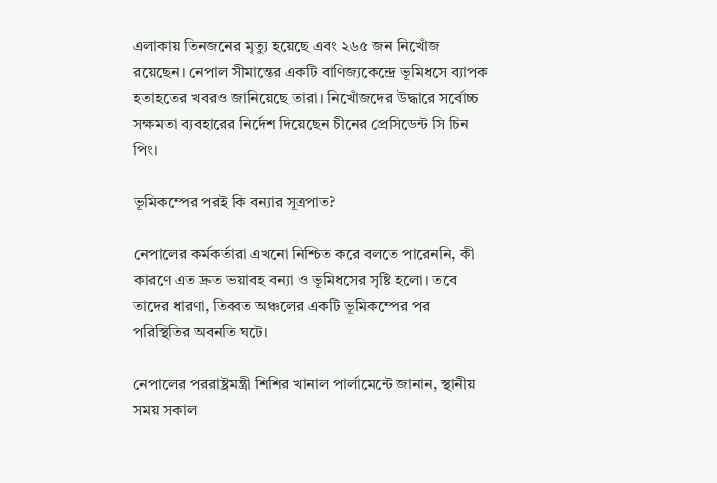এলাকায় তিনজনের মৃত্যু হয়েছে এবং ২৬৫ জন নিখোঁজ রয়েছেন। নেপাল সীমান্তের একটি বাণিজ্যকেন্দ্রে ভূমিধসে ব্যাপক হতাহতের খবরও জানিয়েছে তারা। নিখোঁজদের উদ্ধারে সর্বোচ্চ সক্ষমতা ব্যবহারের নির্দেশ দিয়েছেন চীনের প্রেসিডেন্ট সি চিন পিং।

ভূমিকম্পের পরই কি বন্যার সূত্রপাত?

নেপালের কর্মকর্তারা এখনো নিশ্চিত করে বলতে পারেননি, কী কারণে এত দ্রুত ভয়াবহ বন্যা ও ভূমিধসের সৃষ্টি হলো। তবে তাদের ধারণা, তিব্বত অঞ্চলের একটি ভূমিকম্পের পর পরিস্থিতির অবনতি ঘটে।

নেপালের পররাষ্ট্রমন্ত্রী শিশির খানাল পার্লামেন্টে জানান, স্থানীয় সময় সকাল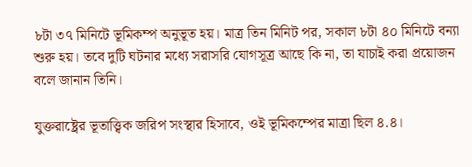৮টা ৩৭ মিনিটে ভূমিকম্প অনুভূত হয়। মাত্র তিন মিনিট পর, সকাল ৮টা ৪০ মিনিটে বন্যা শুরু হয়। তবে দুটি ঘটনার মধ্যে সরাসরি যোগসূত্র আছে কি না, তা যাচাই করা প্রয়োজন বলে জানান তিনি।

যুক্তরাষ্ট্রের ভূতাত্ত্বিক জরিপ সংস্থার হিসাবে, ওই ভূমিকম্পের মাত্রা ছিল ৪.৪।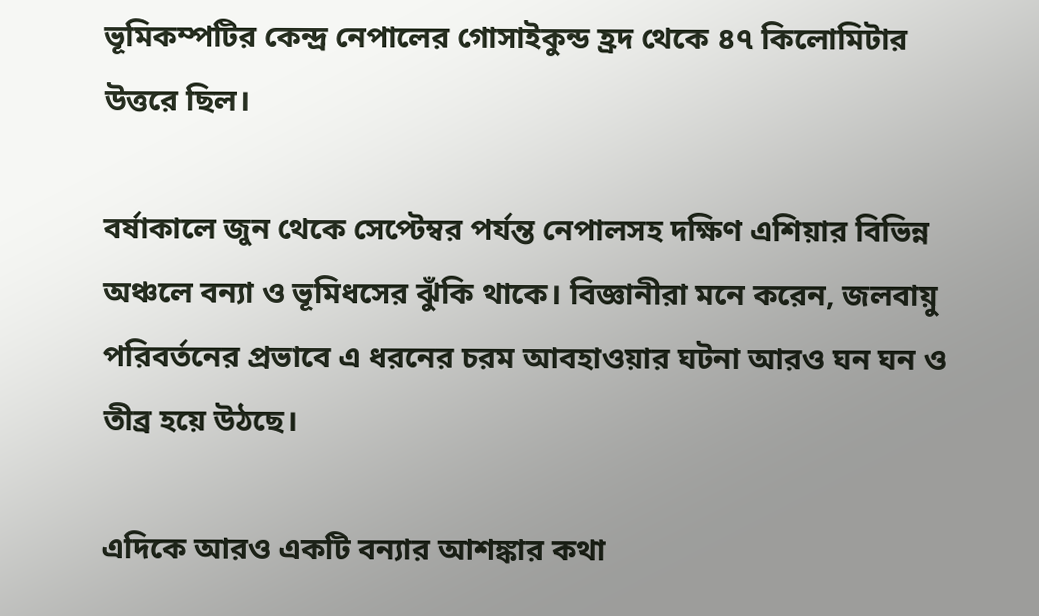ভূমিকম্পটির কেন্দ্র নেপালের গোসাইকুন্ড হ্রদ থেকে ৪৭ কিলোমিটার উত্তরে ছিল।

বর্ষাকালে জুন থেকে সেপ্টেম্বর পর্যন্ত নেপালসহ দক্ষিণ এশিয়ার বিভিন্ন অঞ্চলে বন্যা ও ভূমিধসের ঝুঁকি থাকে। বিজ্ঞানীরা মনে করেন, জলবায়ু পরিবর্তনের প্রভাবে এ ধরনের চরম আবহাওয়ার ঘটনা আরও ঘন ঘন ও তীব্র হয়ে উঠছে।

এদিকে আরও একটি বন্যার আশঙ্কার কথা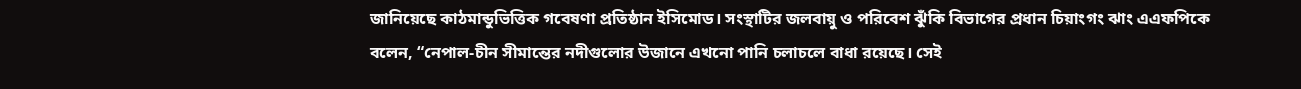জানিয়েছে কাঠমান্ডুভিত্তিক গবেষণা প্রতিষ্ঠান ইসিমোড। সংস্থাটির জলবায়ু ও পরিবেশ ঝুঁকি বিভাগের প্রধান চিয়াংগং ঝাং এএফপিকে বলেন, “নেপাল-চীন সীমান্তের নদীগুলোর উজানে এখনো পানি চলাচলে বাধা রয়েছে। সেই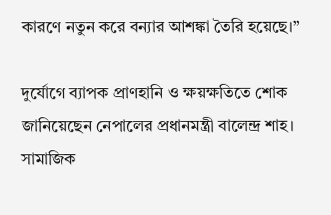কারণে নতুন করে বন্যার আশঙ্কা তৈরি হয়েছে।”

দুর্যোগে ব্যাপক প্রাণহানি ও ক্ষয়ক্ষতিতে শোক জানিয়েছেন নেপালের প্রধানমন্ত্রী বালেন্দ্র শাহ। সামাজিক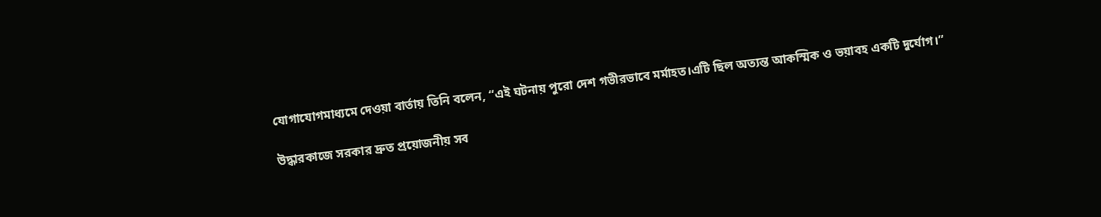যোগাযোগমাধ্যমে দেওয়া বার্তায় তিনি বলেন, “এই ঘটনায় পুরো দেশ গভীরভাবে মর্মাহত।এটি ছিল অত্যন্ত আকস্মিক ও ভয়াবহ একটি দুর্যোগ।”

উদ্ধারকাজে সরকার দ্রুত প্রয়োজনীয় সব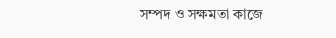সম্পদ ও সক্ষমতা কাজে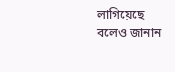লাগিয়েছে বলেও জানান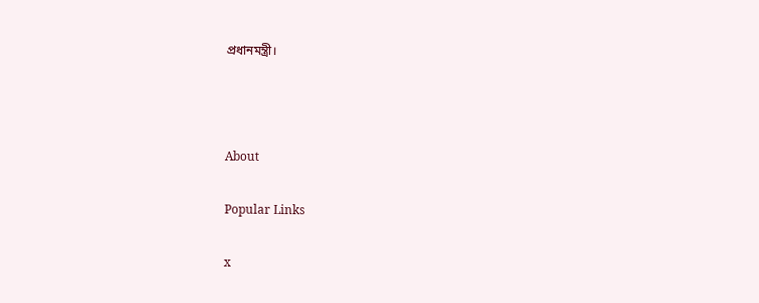প্রধানমন্ত্রী।



About

Popular Links

x